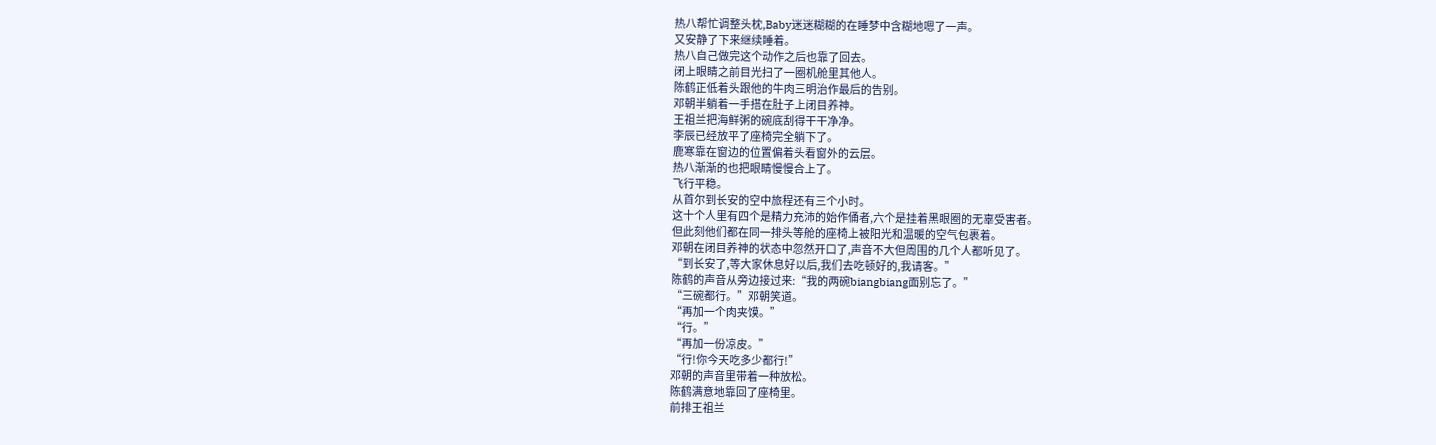热八帮忙调整头枕,Baby迷迷糊糊的在睡梦中含糊地嗯了一声。
又安静了下来继续睡着。
热八自己做完这个动作之后也靠了回去。
闭上眼睛之前目光扫了一圈机舱里其他人。
陈鹤正低着头跟他的牛肉三明治作最后的告别。
邓朝半躺着一手搭在肚子上闭目养神。
王祖兰把海鲜粥的碗底刮得干干净净。
李辰已经放平了座椅完全躺下了。
鹿寒靠在窗边的位置偏着头看窗外的云层。
热八渐渐的也把眼睛慢慢合上了。
飞行平稳。
从首尔到长安的空中旅程还有三个小时。
这十个人里有四个是精力充沛的始作俑者,六个是挂着黑眼圈的无辜受害者。
但此刻他们都在同一排头等舱的座椅上被阳光和温暖的空气包裹着。
邓朝在闭目养神的状态中忽然开口了,声音不大但周围的几个人都听见了。
“到长安了,等大家休息好以后,我们去吃顿好的,我请客。”
陈鹤的声音从旁边接过来:“我的两碗biangbiang面别忘了。”
“三碗都行。”邓朝笑道。
“再加一个肉夹馍。”
“行。”
“再加一份凉皮。”
“行!你今天吃多少都行!”
邓朝的声音里带着一种放松。
陈鹤满意地靠回了座椅里。
前排王祖兰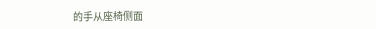的手从座椅侧面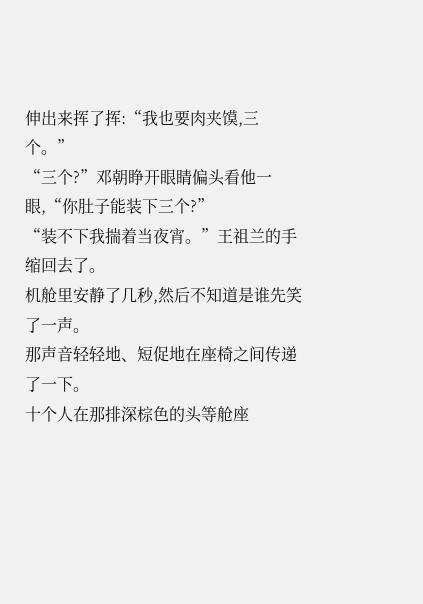伸出来挥了挥:“我也要肉夹馍,三个。”
“三个?”邓朝睁开眼睛偏头看他一眼,“你肚子能装下三个?”
“装不下我揣着当夜宵。”王祖兰的手缩回去了。
机舱里安静了几秒,然后不知道是谁先笑了一声。
那声音轻轻地、短促地在座椅之间传递了一下。
十个人在那排深棕色的头等舱座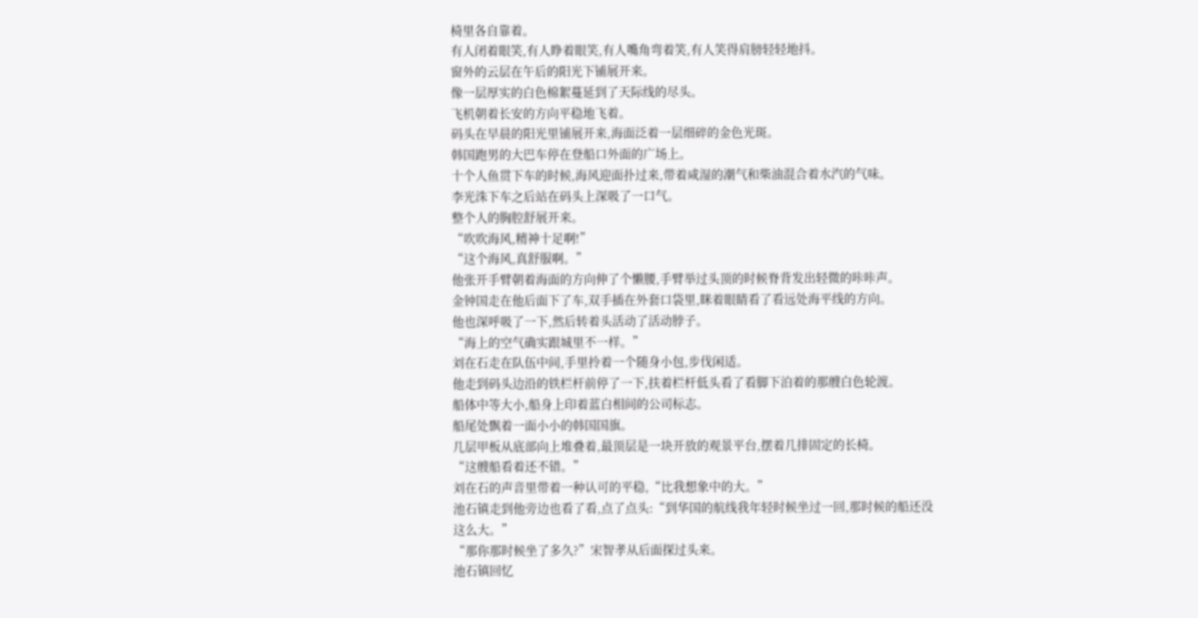椅里各自靠着。
有人闭着眼笑,有人睁着眼笑,有人嘴角弯着笑,有人笑得肩膀轻轻地抖。
窗外的云层在午后的阳光下铺展开来。
像一层厚实的白色棉絮蔓延到了天际线的尽头。
飞机朝着长安的方向平稳地飞着。
码头在早晨的阳光里铺展开来,海面泛着一层细碎的金色光斑。
韩国跑男的大巴车停在登船口外面的广场上。
十个人鱼贯下车的时候,海风迎面扑过来,带着咸湿的潮气和柴油混合着水汽的气味。
李光洙下车之后站在码头上深吸了一口气。
整个人的胸腔舒展开来。
“吹吹海风,精神十足啊!”
“这个海风,真舒服啊。”
他张开手臂朝着海面的方向伸了个懒腰,手臂举过头顶的时候脊背发出轻微的咔咔声。
金钟国走在他后面下了车,双手插在外套口袋里,眯着眼睛看了看远处海平线的方向。
他也深呼吸了一下,然后转着头活动了活动脖子。
“海上的空气确实跟城里不一样。”
刘在石走在队伍中间,手里拎着一个随身小包,步伐闲适。
他走到码头边沿的铁栏杆前停了一下,扶着栏杆低头看了看脚下泊着的那艘白色轮渡。
船体中等大小,船身上印着蓝白相间的公司标志。
船尾处飘着一面小小的韩国国旗。
几层甲板从底部向上堆叠着,最顶层是一块开放的观景平台,摆着几排固定的长椅。
“这艘船看着还不错。”
刘在石的声音里带着一种认可的平稳,“比我想象中的大。”
池石镇走到他旁边也看了看,点了点头:“到华国的航线我年轻时候坐过一回,那时候的船还没这么大。”
“那你那时候坐了多久?”宋智孝从后面探过头来。
池石镇回忆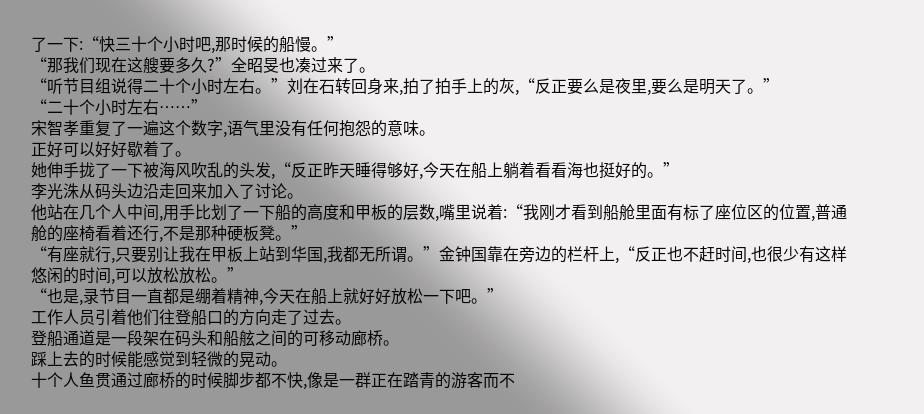了一下:“快三十个小时吧,那时候的船慢。”
“那我们现在这艘要多久?”全昭旻也凑过来了。
“听节目组说得二十个小时左右。”刘在石转回身来,拍了拍手上的灰,“反正要么是夜里,要么是明天了。”
“二十个小时左右……”
宋智孝重复了一遍这个数字,语气里没有任何抱怨的意味。
正好可以好好歇着了。
她伸手拢了一下被海风吹乱的头发,“反正昨天睡得够好,今天在船上躺着看看海也挺好的。”
李光洙从码头边沿走回来加入了讨论。
他站在几个人中间,用手比划了一下船的高度和甲板的层数,嘴里说着:“我刚才看到船舱里面有标了座位区的位置,普通舱的座椅看着还行,不是那种硬板凳。”
“有座就行,只要别让我在甲板上站到华国,我都无所谓。”金钟国靠在旁边的栏杆上,“反正也不赶时间,也很少有这样悠闲的时间,可以放松放松。”
“也是,录节目一直都是绷着精神,今天在船上就好好放松一下吧。”
工作人员引着他们往登船口的方向走了过去。
登船通道是一段架在码头和船舷之间的可移动廊桥。
踩上去的时候能感觉到轻微的晃动。
十个人鱼贯通过廊桥的时候脚步都不快,像是一群正在踏青的游客而不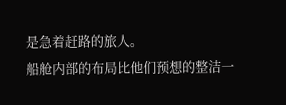是急着赶路的旅人。
船舱内部的布局比他们预想的整洁一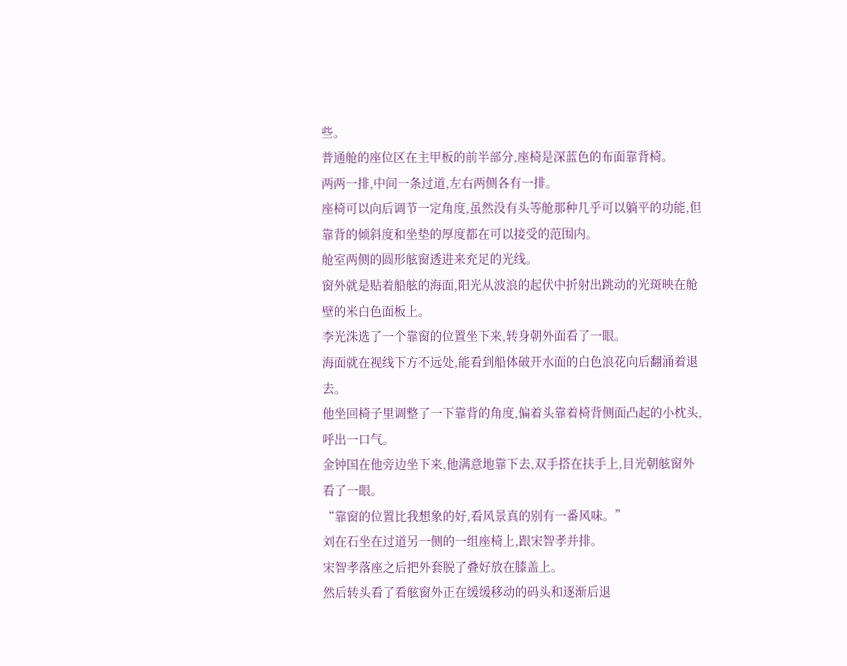些。
普通舱的座位区在主甲板的前半部分,座椅是深蓝色的布面靠背椅。
两两一排,中间一条过道,左右两侧各有一排。
座椅可以向后调节一定角度,虽然没有头等舱那种几乎可以躺平的功能,但靠背的倾斜度和坐垫的厚度都在可以接受的范围内。
舱室两侧的圆形舷窗透进来充足的光线。
窗外就是贴着船舷的海面,阳光从波浪的起伏中折射出跳动的光斑映在舱壁的米白色面板上。
李光洙选了一个靠窗的位置坐下来,转身朝外面看了一眼。
海面就在视线下方不远处,能看到船体破开水面的白色浪花向后翻涌着退去。
他坐回椅子里调整了一下靠背的角度,偏着头靠着椅背侧面凸起的小枕头,呼出一口气。
金钟国在他旁边坐下来,他满意地靠下去,双手搭在扶手上,目光朝舷窗外看了一眼。
“靠窗的位置比我想象的好,看风景真的别有一番风味。”
刘在石坐在过道另一侧的一组座椅上,跟宋智孝并排。
宋智孝落座之后把外套脱了叠好放在膝盖上。
然后转头看了看舷窗外正在缓缓移动的码头和逐渐后退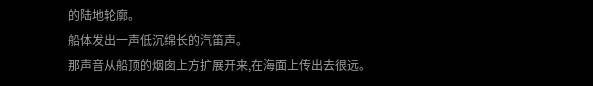的陆地轮廓。
船体发出一声低沉绵长的汽笛声。
那声音从船顶的烟囱上方扩展开来,在海面上传出去很远。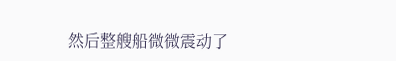然后整艘船微微震动了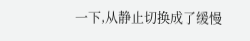一下,从静止切换成了缓慢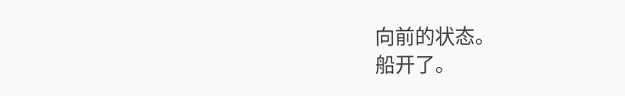向前的状态。
船开了。